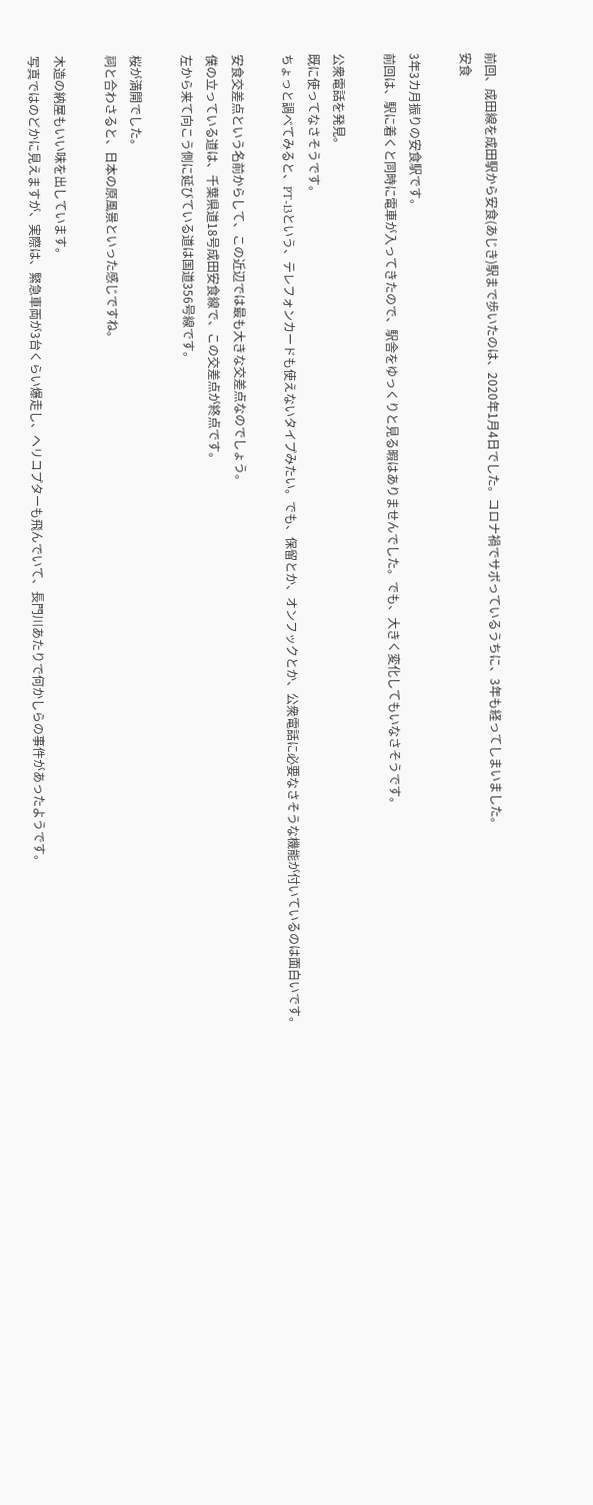前回、成田線を成田駅から安食(あじき)駅まで歩いたのは、2020年1月4日でした。コロナ禍でサボっているうちに、3年も経ってしまいました。
安食

3年3カ月振りの安食駅です。
前回は、駅に着くと同時に電車が入ってきたので、駅舎をゆっくりと見る暇はありませんでした。でも、大きく変化してもいなさそうです。

公衆電話を発見。
既に使ってなさそうです。
ちょっと調べてみると、PT-13という、テレフォンカードも使えないタイプみたい。でも、保留とか、オンフックとか、公衆電話に必要なさそうな機能が付いているのは面白いです。

安食交差点という名前からして、この近辺では最も大きな交差点なのでしょう。
僕の立っている道は、千葉県道18号成田安食線で、この交差点が終点です。
左から来て向こう側に延びている道は国道356号線です。

桜が満開でした。
祠と合わさると、日本の原風景といった感じですね。

木造の納屋もいい味を出しています。
写真ではのどかに見えますが、実際は、緊急車両が3台くらい爆走し、ヘリコプターも飛んでいて、長門川あたりで何かしらの事件があったようです。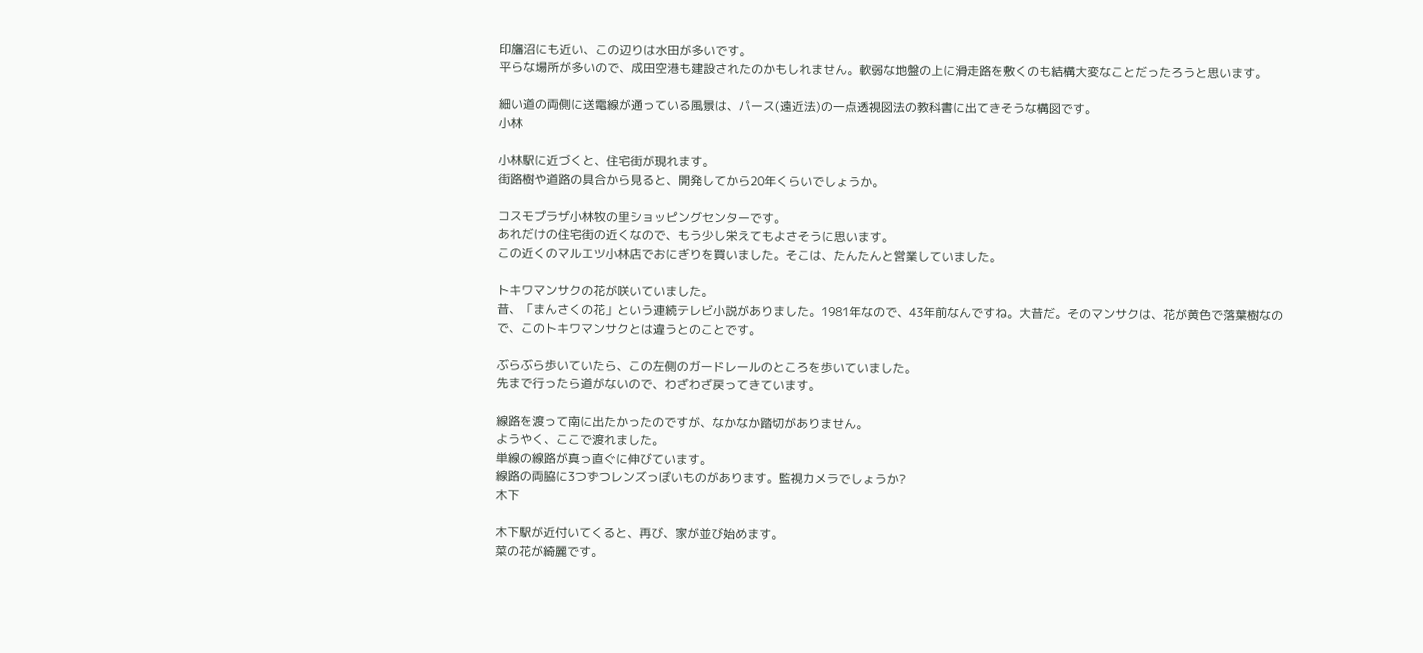印旛沼にも近い、この辺りは水田が多いです。
平らな場所が多いので、成田空港も建設されたのかもしれません。軟弱な地盤の上に滑走路を敷くのも結構大変なことだったろうと思います。

細い道の両側に送電線が通っている風景は、パース(遠近法)の一点透視図法の教科書に出てきそうな構図です。
小林

小林駅に近づくと、住宅街が現れます。
街路樹や道路の具合から見ると、開発してから20年くらいでしょうか。

コスモプラザ小林牧の里ショッピングセンターです。
あれだけの住宅街の近くなので、もう少し栄えてもよさそうに思います。
この近くのマルエツ小林店でおにぎりを買いました。そこは、たんたんと営業していました。

トキワマンサクの花が咲いていました。
昔、「まんさくの花」という連続テレビ小説がありました。1981年なので、43年前なんですね。大昔だ。そのマンサクは、花が黄色で落葉樹なので、このトキワマンサクとは違うとのことです。

ぶらぶら歩いていたら、この左側のガードレールのところを歩いていました。
先まで行ったら道がないので、わざわざ戻ってきています。

線路を渡って南に出たかったのですが、なかなか踏切がありません。
ようやく、ここで渡れました。
単線の線路が真っ直ぐに伸びています。
線路の両脇に3つずつレンズっぽいものがあります。監視カメラでしょうか?
木下

木下駅が近付いてくると、再び、家が並び始めます。
菜の花が綺麗です。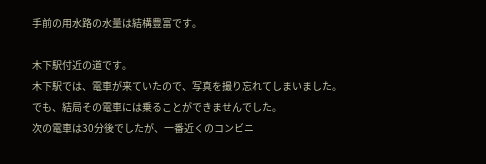手前の用水路の水量は結構豊富です。

木下駅付近の道です。
木下駅では、電車が来ていたので、写真を撮り忘れてしまいました。
でも、結局その電車には乗ることができませんでした。
次の電車は30分後でしたが、一番近くのコンビニ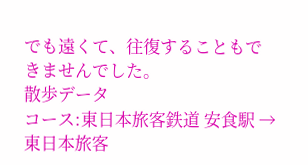でも遠くて、往復することもできませんでした。
散歩データ
コース:東日本旅客鉄道 安食駅 → 東日本旅客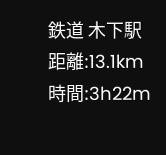鉄道 木下駅
距離:13.1km
時間:3h22m